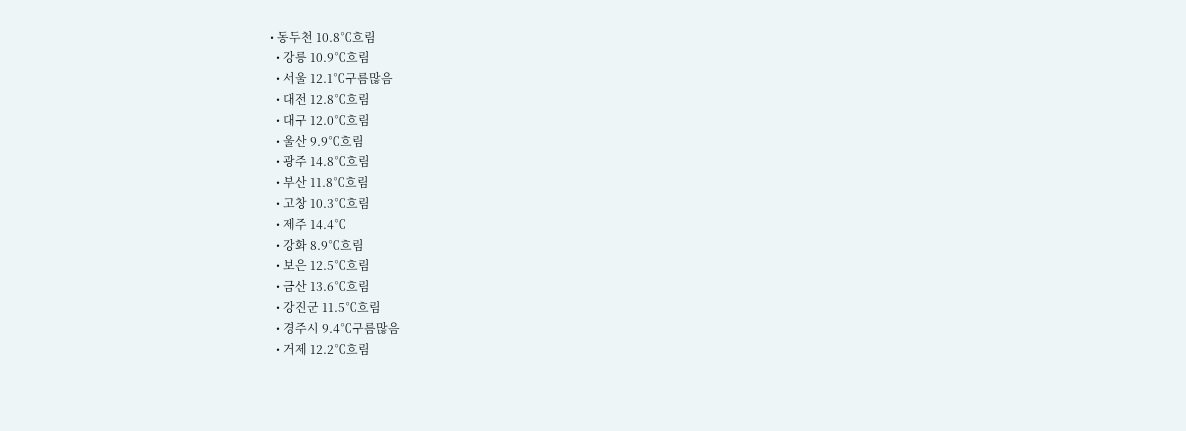• 동두천 10.8℃흐림
  • 강릉 10.9℃흐림
  • 서울 12.1℃구름많음
  • 대전 12.8℃흐림
  • 대구 12.0℃흐림
  • 울산 9.9℃흐림
  • 광주 14.8℃흐림
  • 부산 11.8℃흐림
  • 고창 10.3℃흐림
  • 제주 14.4℃
  • 강화 8.9℃흐림
  • 보은 12.5℃흐림
  • 금산 13.6℃흐림
  • 강진군 11.5℃흐림
  • 경주시 9.4℃구름많음
  • 거제 12.2℃흐림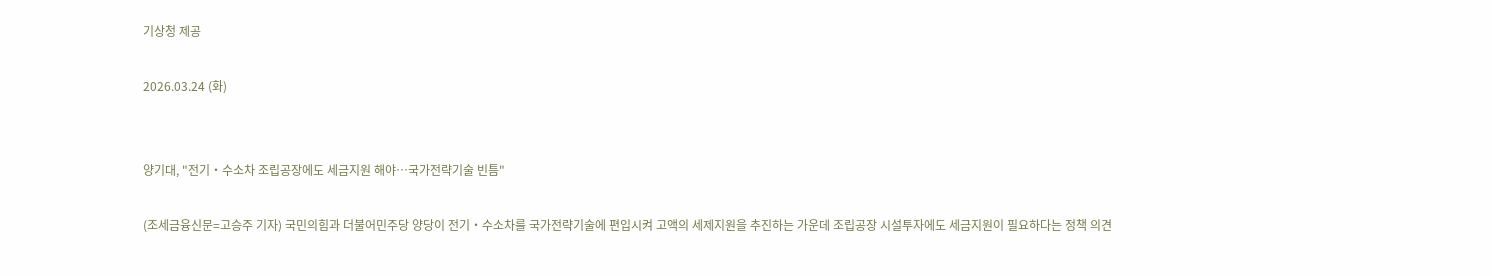기상청 제공

2026.03.24 (화)


양기대, "전기‧수소차 조립공장에도 세금지원 해야…국가전략기술 빈틈"

(조세금융신문=고승주 기자) 국민의힘과 더불어민주당 양당이 전기‧수소차를 국가전략기술에 편입시켜 고액의 세제지원을 추진하는 가운데 조립공장 시설투자에도 세금지원이 필요하다는 정책 의견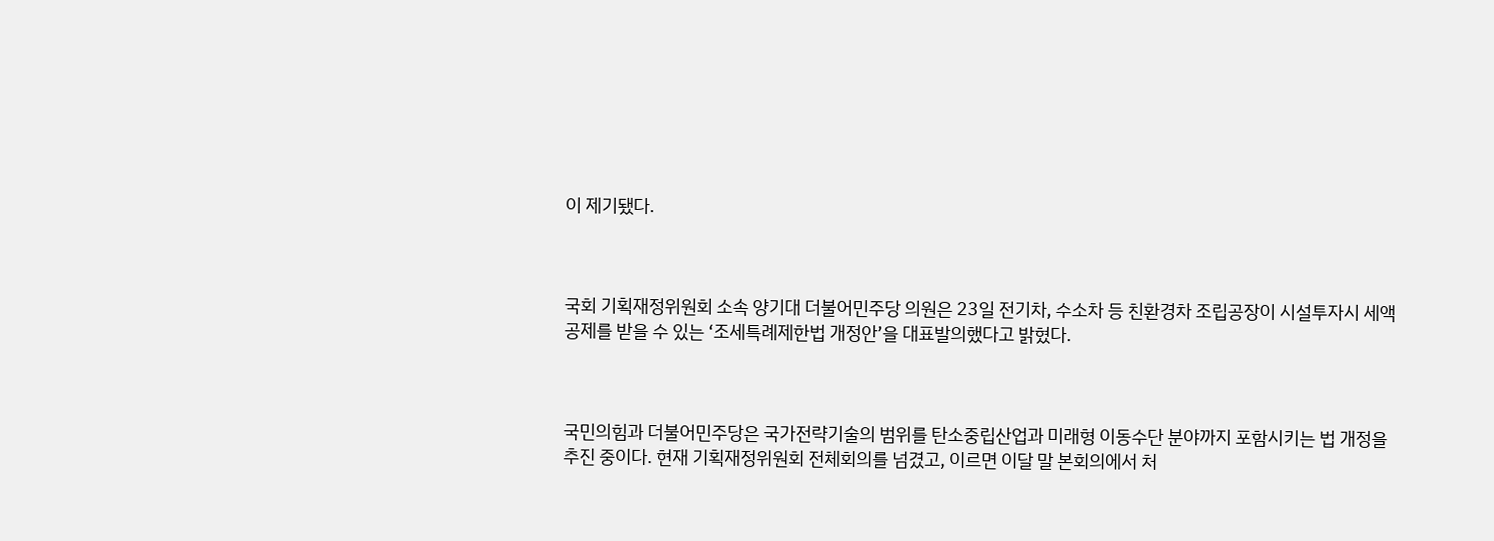이 제기됐다.



국회 기획재정위원회 소속 양기대 더불어민주당 의원은 23일 전기차, 수소차 등 친환경차 조립공장이 시설투자시 세액공제를 받을 수 있는 ‘조세특례제한법 개정안’을 대표발의했다고 밝혔다.



국민의힘과 더불어민주당은 국가전략기술의 범위를 탄소중립산업과 미래형 이동수단 분야까지 포함시키는 법 개정을 추진 중이다. 현재 기획재정위원회 전체회의를 넘겼고, 이르면 이달 말 본회의에서 처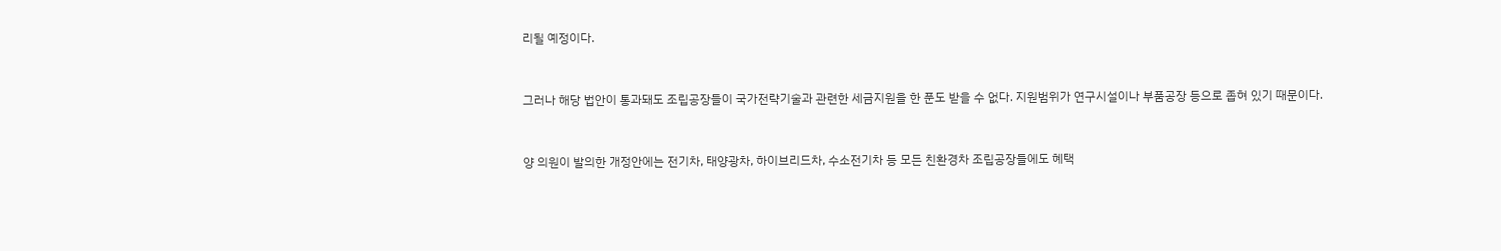리될 예정이다.



그러나 해당 법안이 통과돼도 조립공장들이 국가전략기술과 관련한 세금지원을 한 푼도 받을 수 없다. 지원범위가 연구시설이나 부품공장 등으로 좁혀 있기 때문이다.



양 의원이 발의한 개정안에는 전기차, 태양광차, 하이브리드차, 수소전기차 등 모든 친환경차 조립공장들에도 혜택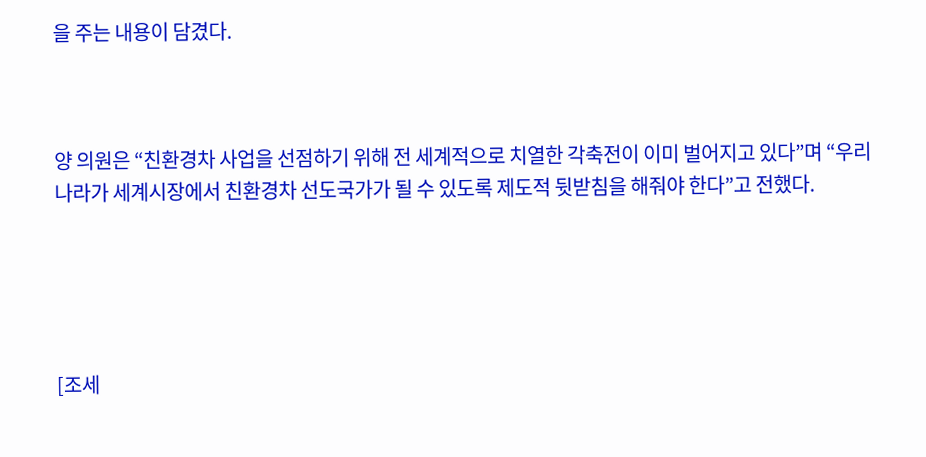을 주는 내용이 담겼다.



양 의원은 “친환경차 사업을 선점하기 위해 전 세계적으로 치열한 각축전이 이미 벌어지고 있다”며 “우리나라가 세계시장에서 친환경차 선도국가가 될 수 있도록 제도적 뒷받침을 해줘야 한다”고 전했다.





[조세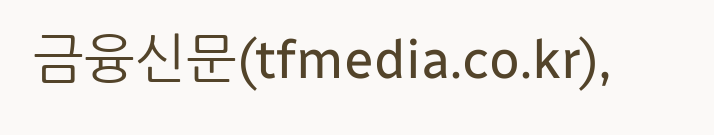금융신문(tfmedia.co.kr),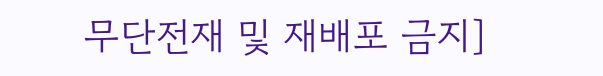무단전재 및 재배포 금지]